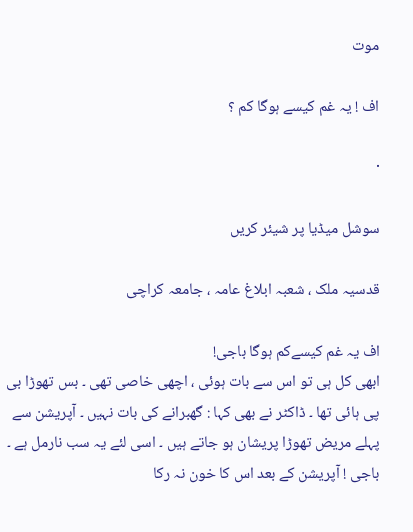موت

اف ! یہ غم کیسے ہوگا کم ؟

·

سوشل میڈیا پر شیئر کریں

قدسیہ ملک ، شعبہ ابلاغ عامہ ، جامعہ کراچی

اف یہ غم کیسےکم ہوگا باجی!
ابھی کل ہی تو اس سے بات ہوئی ، اچھی خاصی تھی ۔ بس تھوڑا بی پی ہائی تھا ۔ ڈاکٹر نے بھی کہا : گھبرانے کی بات نہیں ۔ آپریشن سے پہلے مریض تھوڑا پریشان ہو جاتے ہیں ۔ اسی لئے یہ سب نارمل ہے ۔ باجی ! آپریشن کے بعد اس کا خون نہ رکا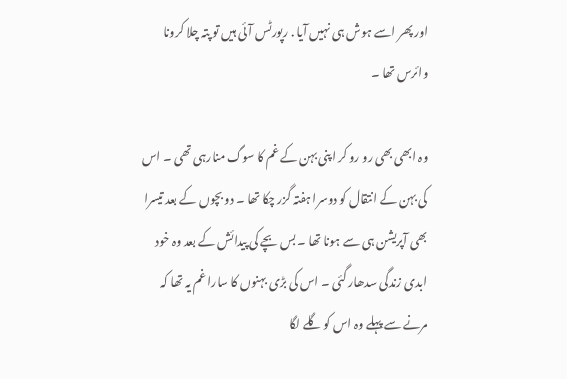اور پھر اسے ہوش ہی نہیں آیا . رپورٹس آئی ہیں تو پتہ چلا کرونا وائرس تھا ۔

وہ ابھی بھی رو رو کر اپنی بہن کے غم کا سوگ منارہی تھی ۔ اس کی بہن کے انتقال کو دوسرا ہفتہ گزر چکا تھا ۔ دو بچوں کے بعد تیسرا بھی آپریشن ہی سے ہونا تھا ۔ بس بچے کی پیدائش کے بعد وہ خود ابدی زندگی سدھار گئی ۔ اس کی بڑی بہنوں کا سارا غم یہ تھا کہ مرنے سے پہلے وہ اس کو گلے لگا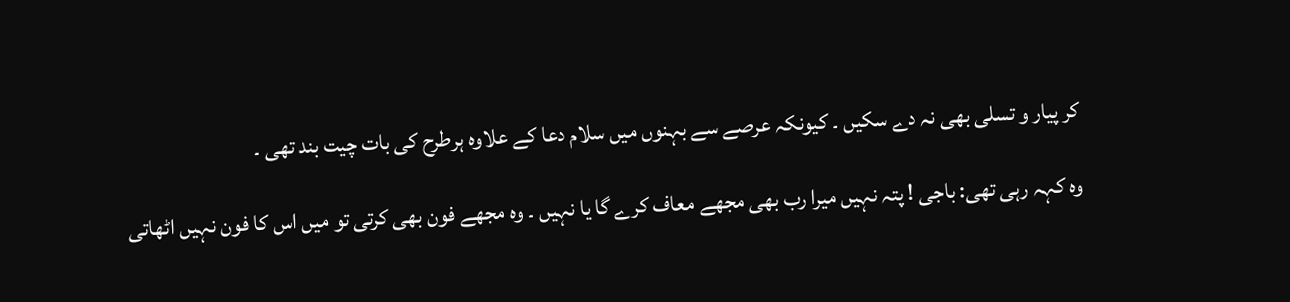کر پیار و تسلی بھی نہ دے سکیں ۔ کیونکہ عرصے سے بہنوں میں سلام دعا کے علاوہ ہرطرح کی بات چیت بند تھی ۔

وہ کہہ رہی تھی: باجی ! پتہ نہیں میرا رب بھی مجھے معاف کرے گا یا نہیں ۔ وہ مجھے فون بھی کرتی تو میں اس کا فون نہیں اٹھاتی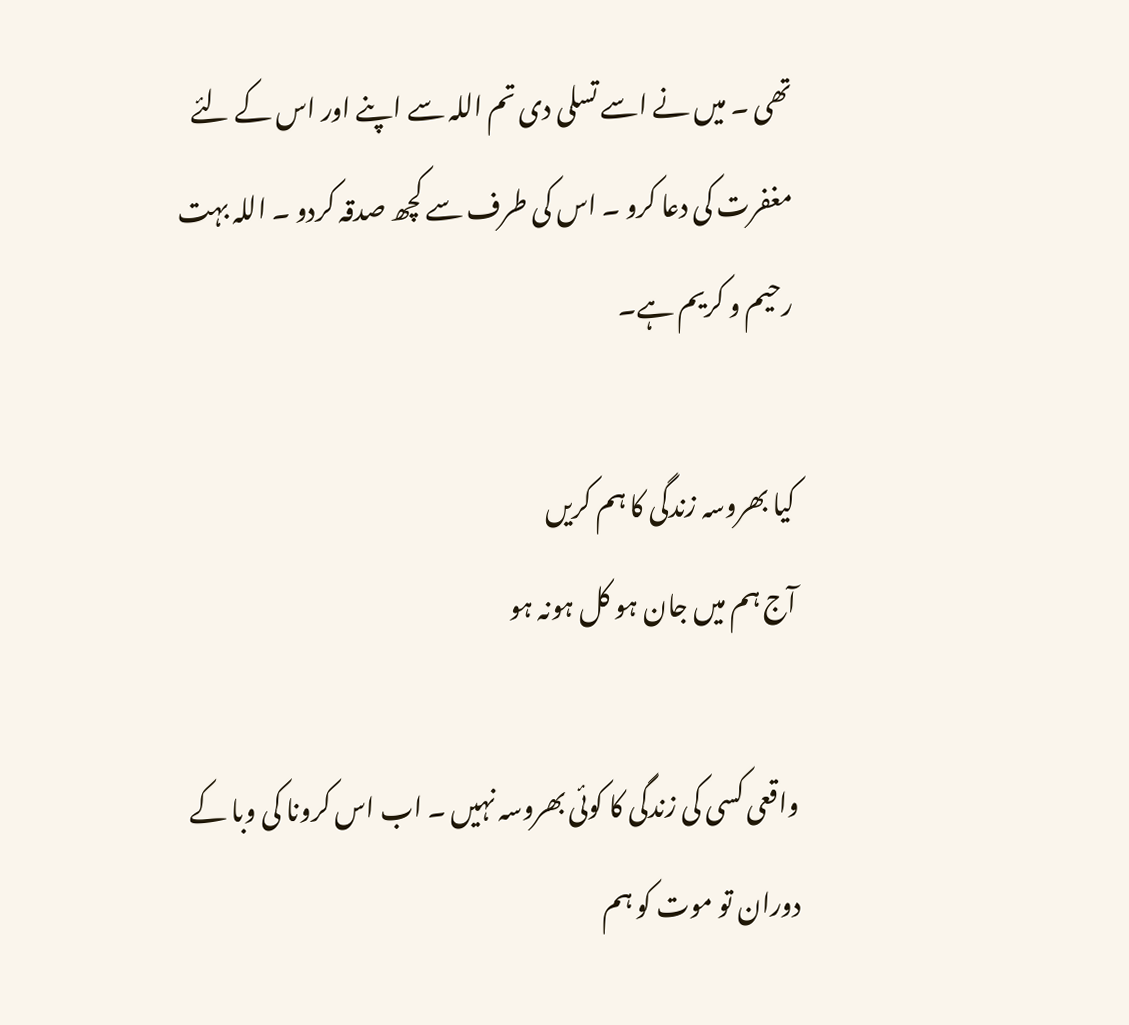تھی ۔ میں نے اسے تسلی دی تم اللہ سے اپنے اور اس کے لئے مغفرت کی دعا کرو ۔ اس کی طرف سے کچھ صدقہ کردو ۔ اللہ بہت رحیم و کریم ہے۔

کیا بھروسہ زندگی کا ہم کریں
آج ہم میں جان ہو کل ہونہ ہو

واقعی کسی کی زندگی کا کوئی بھروسہ نہیں ۔ اب اس کرونا کی وبا کے دوران تو موت کو ہم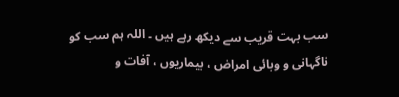سب بہت قریب سے دیکھ رہے ہیں ۔ اللہ ہم سب کو ناگہانی و وبائی امراض ، بیماریوں ، آفات و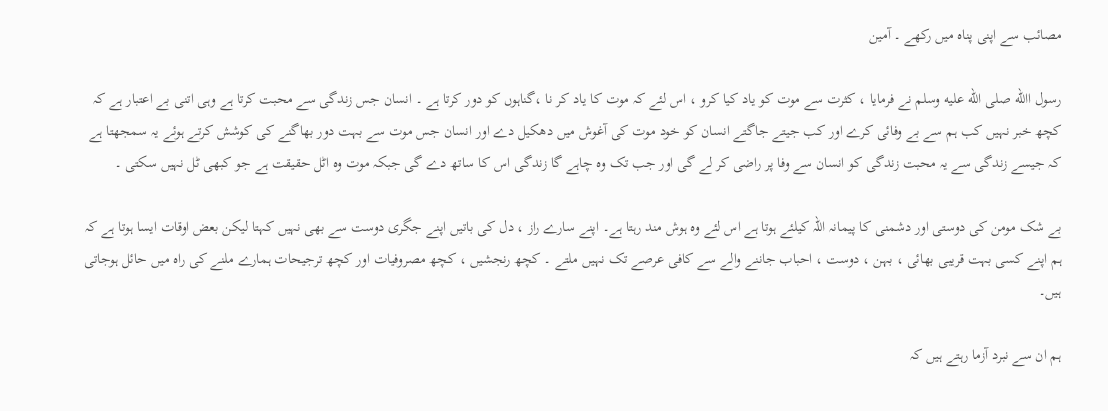مصائب سے اپنی پناہ میں رکھے ۔ آمین

رسول االله صلى الله عليه وسلم نے فرمایا ، کثرت سے موت کو یاد کیا کرو ، اس لئے کہ موت کا یاد کر نا ،گناہوں کو دور کرتا ہے ۔ انسان جس زندگی سے محبت کرتا ہے وہی اتنی بے اعتبار ہے کہ کچھ خبر نہیں کب ہم سے بے وفائی کرے اور کب جیتے جاگتے انسان کو خود موت کی آغوش میں دھکیل دے اور انسان جس موت سے بہت دور بھاگنے کی کوشش کرتے ہوئے یہ سمجھتا ہے کہ جیسے زندگی سے یہ محبت زندگی کو انسان سے وفا پر راضی کر لے گی اور جب تک وہ چاہے گا زندگی اس کا ساتھ دے گی جبکہ موت وہ اٹل حقیقت ہے جو کبھی ٹل نہیں سکتی ۔

بے شک مومن کی دوستی اور دشمنی کا پیمانہ اللہ کیلئے ہوتا ہے اس لئے وہ ہوش مند رہتا ہے۔ اپنے سارے راز ، دل کی باتیں اپنے جگری دوست سے بھی نہیں کہتا لیکن بعض اوقات ایسا ہوتا ہے کہ ہم اپنے کسی بہت قریبی بھائی ، بہن ، دوست ، احباب جاننے والے سے کافی عرصے تک نہیں ملتے ۔ کچھ رنجشیں ، کچھ مصروفیات اور کچھ ترجیحات ہمارے ملنے کی راہ میں حائل ہوجاتی ہیں۔

ہم ان سے نبرد آزما رہتے ہیں کہ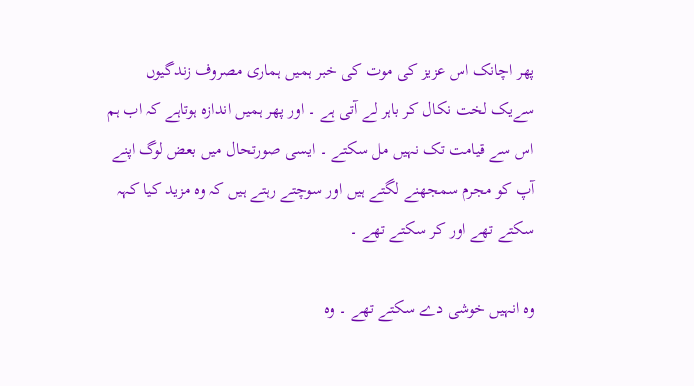پھر اچانک اس عزیز کی موت کی خبر ہمیں ہماری مصروف زندگیوں سےیک لخت نکال کر باہر لے آتی ہے ۔ اور پھر ہمیں اندازہ ہوتاہے کہ اب ہم اس سے قیامت تک نہیں مل سکتے ۔ ایسی صورتحال میں بعض لوگ اپنے آپ کو مجرم سمجھنے لگتے ہیں اور سوچتے رہتے ہیں کہ وہ مزید کیا کہہ سکتے تھے اور کر سکتے تھے ۔

وہ انہیں خوشی دے سکتے تھے ۔ وہ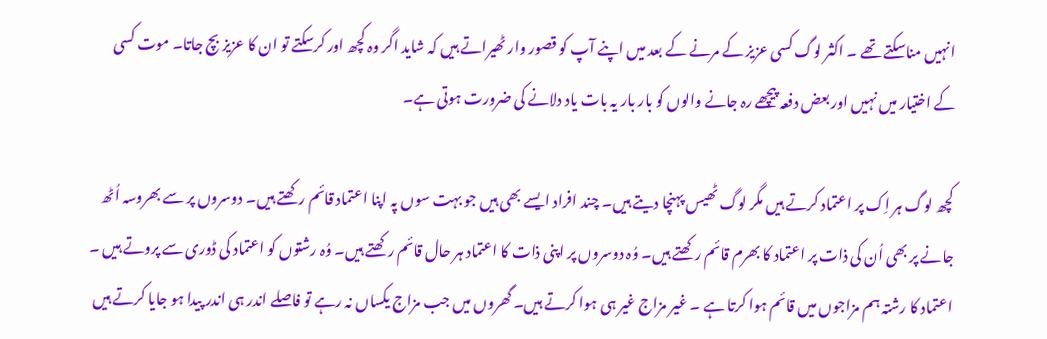انہیں مناسکتے تھے ۔ اکثر لوگ کسی عزیز کے مرنے کے بعد میں اپنے آپ کو قصور وار ٹھیراتے ہیں کہ شاید اگر وہ کچھ اور کرسکتے تو ان کا عزیز بچ جاتا۔ موت کسی کے اختیار میں نہیں اور بعض دفعہ پیچھے رہ جانے والوں کو بار بار یہ بات یاد دلانے کی ضرورت ہوتی ہے۔

کچھ لوگ ہر اِک پر اعتماد کرتے ہیں مگر لوگ ٹھیس پہنچا دیتے ہیں۔ چند افراد ایسے بھی ہیں جو بہت سوں پہ اپنا اعتماد قائم رکھتے ہیں۔ دوسروں پر سے بھروسہ اُٹھ جانے پر بھی اُن کی ذات پر اعتماد کا بھرم قائم رکھتے ہیں۔ وُہ دوسروں پر اپنی ذات کا اعتماد ہر حال قائم رکھتے ہیں۔ وُہ رشتوں کو اعتماد کی ڈوری سے پروتے ہیں ۔ اعتماد کا رشتہ ہم مزاجوں میں قائم ہوا کرتا ہے ۔ غیر مزاج غیر ہی ہوا کرتے ہیں۔ گھروں میں جب مزاج یکساں نہ رہے تو فاصلے اندر ہی اندر پیدا ہو جایا کرتے ہیں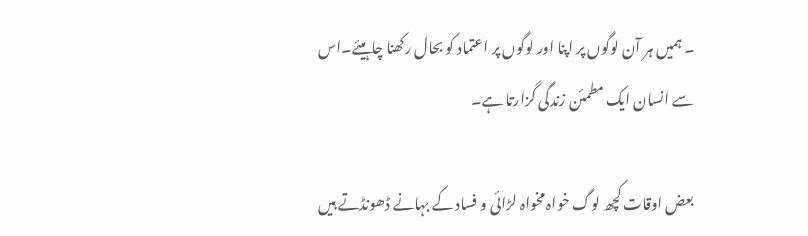۔ ہمیں ہر آن لوگوں پر اپنا اور لوگوں پر اعتماد کو بحال رکھنا چاہیئے۔اس سے انسان ایک مطمئن زندگی گزارتا ہے۔

بعض اوقات کچھ لوگ خواہ مخواہ لڑائی و فساد کے بہانے ڈھونڈتے ہیں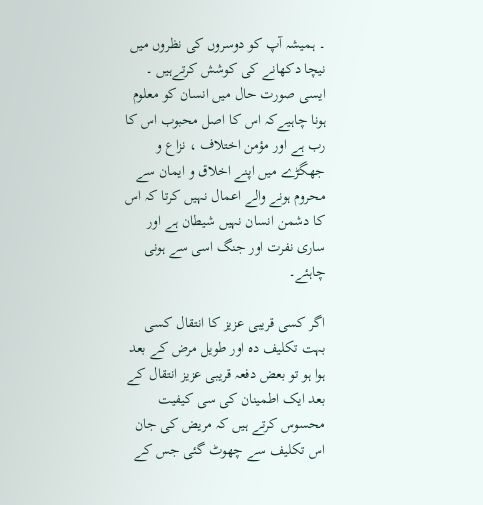۔ ہمیشہ آپ کو دوسروں کی نظروں میں نیچا دکھانے کی کوشش کرتےہیں ۔ ایسی صورت حال میں انسان کو معلوم ہونا چاہیےکہ اس کا اصل محبوب اس کا رب ہے اور مؤمن اختلاف ، نزاع و جھگڑے میں اپنے اخلاق و ایمان سے محروم ہونے والے اعمال نہیں کرتا کہ اس کا دشمن انسان نہیں شیطان ہے اور ساری نفرت اور جنگ اسی سے ہونی چاہئے۔

اگر کسی قریبی عزیز کا انتقال کسی بہت تکلیف دہ اور طویل مرض کے بعد ہوا ہو تو بعض دفعہ قریبی عزیز انتقال کے بعد ایک اطمینان کی سی کیفیت محسوس کرتے ہیں کہ مریض کی جان اس تکلیف سے چھوٹ گئی جس کے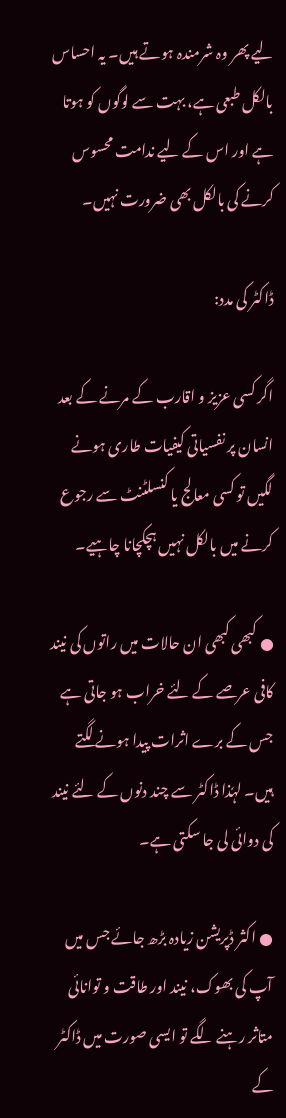لیے پھر وہ شرمندہ ہوتے ہیں۔ یہ احساس بالکل طبعی ہے، بہت سے لوگوں کو ہوتا ہے اور اس کے لیے ندامت محسوس کرنے کی بالکل بھی ضرورت نہیں۔

ڈاکٹر کی مدد:

اگر کسی عزیز و اقارب کے مرنے کے بعد انسان پر نفسیاتی کیفیات طاری ہونے لگیں تو کسی معالج یا کنسلٹنٹ سے رجوع کرنے میں بالکل نہیں ہچکچانا چاہیے۔

● کبھی کبھی ان حالات میں راتوں کی نیند کافی عرصے کے لئے خراب ہو جاتی ہے جس کے برے اثرات پیدا ہونے لگتے ہیں۔ لہٗذا ڈاکٹر سے چند دنوں کے لئے نیند کی دوائی لی جا سکتی ہے۔

● اکثر ڈپریشن زیادہ بڑھ جائے جس میں آپ کی بھوک، نیند اور طاقت و توانائی متاثر رہنے لگے تو ایسی صورت میں ڈاکٹر کے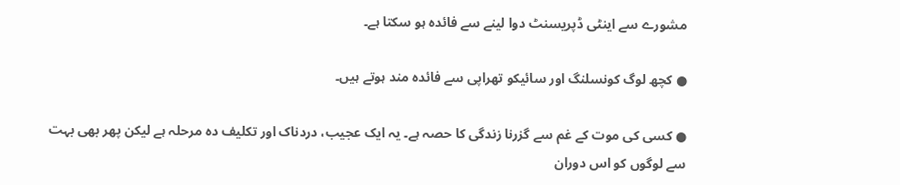مشورے سے اینٹی ڈپریسنٹ دوا لینے سے فائدہ ہو سکتا ہے۔

● کچھ لوگ کونسلنگ اور سائیکو تھراپی سے فائدہ مند ہوتے ہیں۔

● کسی کی موت کے غم سے گزرنا زندگی کا حصہ ہے۔ یہ ایک عجیب، دردناک اور تکلیف دہ مرحلہ ہے لیکن پھر بھی بہت سے لوگوں کو اس دوران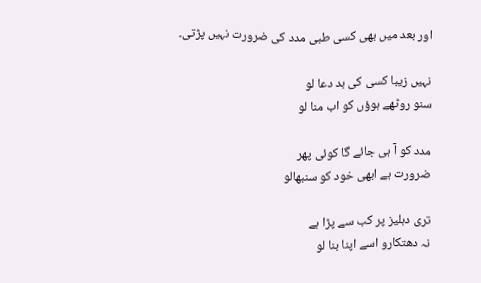اور بعد میں بھی کسی طبی مدد کی ضرورت نہیں پڑتی۔

نہیں زیبا کسی کی بد دعا لو
سنو روٹھے ہوؤں کو اب منا لو

مدد کو آ ہی جائے گا کوئی پھر
ضرورت ہے ابھی خود کو سنبھالو

تری دہلیز پر کب سے پڑا ہے
نہ دھتکارو اسے اپنا بنا لو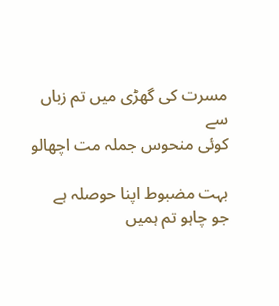مسرت کی گھڑی میں تم زباں سے
کوئی منحوس جملہ مت اچھالو

بہت مضبوط اپنا حوصلہ ہے
جو چاہو تم ہمیں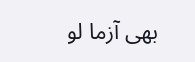بھی آزما لو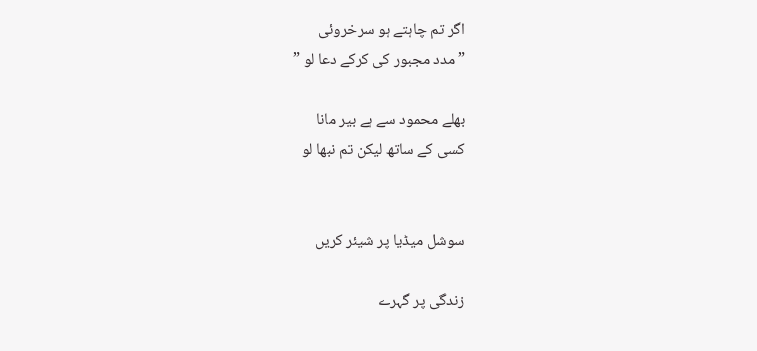اگر تم چاہتے ہو سرخروئی
” مدد مجبور کی کرکے دعا لو ”

بھلے محمود سے ہے بیر مانا
کسی کے ساتھ لیکن تم نبھا لو


سوشل میڈیا پر شیئر کریں

زندگی پر گہرے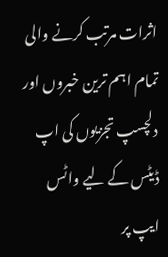اثرات مرتب کرنے والی تمام اہم ترین خبروں اور دلچسپ تجزیوں کی اپ ڈیٹس کے لیے واٹس ایپ پر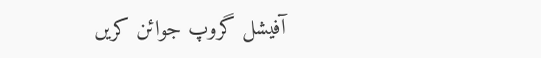آفیشل گروپ جوائن کریں